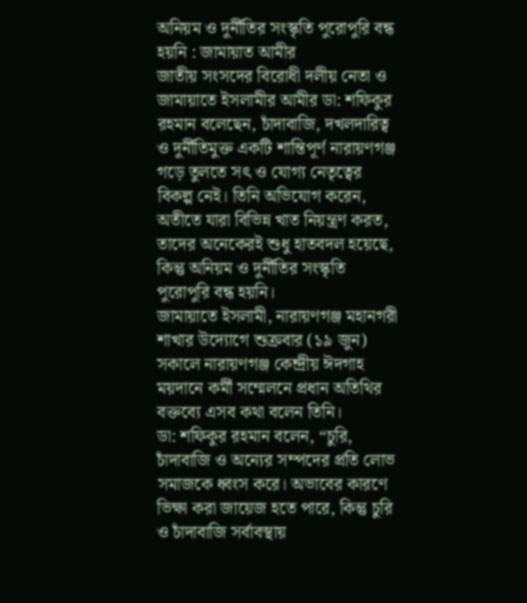অনিয়ম ও দুর্নীতির সংস্কৃতি পুরোপুরি বন্ধ হয়নি : জামায়াত আমীর
জাতীয় সংসদের বিরোধী দলীয় নেতা ও জামায়াতে ইসলামীর আমীর ডা: শফিকুর রহমান বলেছেন, চাঁদাবাজি, দখলদারিত্ব ও দুর্নীতিমুক্ত একটি শান্তিপূর্ণ নারায়ণগঞ্জ গড়ে তুলতে সৎ ও যোগ্য নেতৃত্বের বিকল্প নেই। তিনি অভিযোগ করেন, অতীতে যারা বিভিন্ন খাত নিয়ন্ত্রণ করত, তাদের অনেকেরই শুধু হাতবদল হয়েছে, কিন্তু অনিয়ম ও দুর্নীতির সংস্কৃতি পুরোপুরি বন্ধ হয়নি।
জামায়াতে ইসলামী, নারায়ণগঞ্জ মহানগরী শাখার উদ্যোগে শুক্রবার (১৯ জুন) সকালে নারায়ণগঞ্জ কেন্দ্রীয় ঈদগাহ ময়দানে কর্মী সম্মেলনে প্রধান অতিথির বক্তব্যে এসব কথা বলেন তিনি।
ডা: শফিকুর রহমান বলেন, “চুরি, চাঁদাবাজি ও অন্যের সম্পদের প্রতি লোভ সমাজকে ধ্বংস করে। অভাবের কারণে ভিক্ষা করা জায়েজ হতে পারে, কিন্তু চুরি ও চাঁদাবাজি সর্বাবস্থায়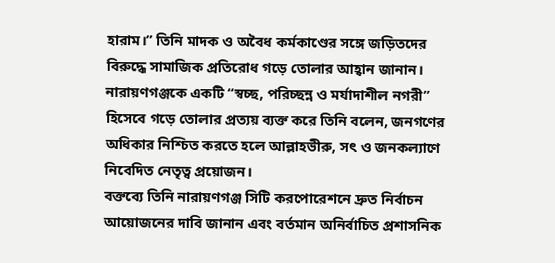হারাম।” তিনি মাদক ও অবৈধ কর্মকাণ্ডের সঙ্গে জড়িতদের বিরুদ্ধে সামাজিক প্রতিরোধ গড়ে তোলার আহ্বান জানান।
নারায়ণগঞ্জকে একটি “স্বচ্ছ, পরিচ্ছন্ন ও মর্যাদাশীল নগরী” হিসেবে গড়ে তোলার প্রত্যয় ব্যক্ত করে তিনি বলেন, জনগণের অধিকার নিশ্চিত করতে হলে আল্লাহভীরু, সৎ ও জনকল্যাণে নিবেদিত নেতৃত্ব প্রয়োজন।
বক্তব্যে তিনি নারায়ণগঞ্জ সিটি করপোরেশনে দ্রুত নির্বাচন আয়োজনের দাবি জানান এবং বর্তমান অনির্বাচিত প্রশাসনিক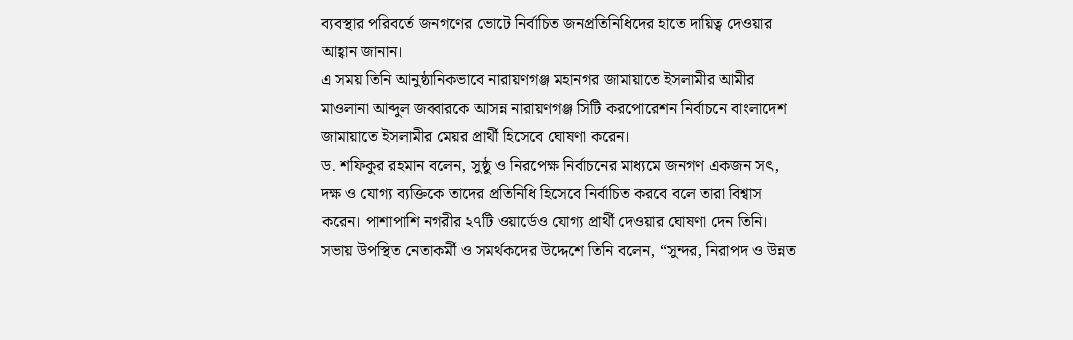ব্যবস্থার পরিবর্তে জনগণের ভোটে নির্বাচিত জনপ্রতিনিধিদের হাতে দায়িত্ব দেওয়ার আহ্বান জানান।
এ সময় তিনি আনুষ্ঠানিকভাবে নারায়ণগঞ্জ মহানগর জামায়াতে ইসলামীর আমীর মাওলানা আব্দুল জব্বারকে আসন্ন নারায়ণগঞ্জ সিটি করপোরেশন নির্বাচনে বাংলাদেশ জামায়াতে ইসলামীর মেয়র প্রার্থী হিসেবে ঘোষণা করেন।
ড. শফিকুর রহমান বলেন, সুষ্ঠু ও নিরপেক্ষ নির্বাচনের মাধ্যমে জনগণ একজন সৎ, দক্ষ ও যোগ্য ব্যক্তিকে তাদের প্রতিনিধি হিসেবে নির্বাচিত করবে বলে তারা বিশ্বাস করেন। পাশাপাশি নগরীর ২৭টি ওয়ার্ডেও যোগ্য প্রার্থী দেওয়ার ঘোষণা দেন তিনি।
সভায় উপস্থিত নেতাকর্মী ও সমর্থকদের উদ্দেশে তিনি বলেন, “সুন্দর, নিরাপদ ও উন্নত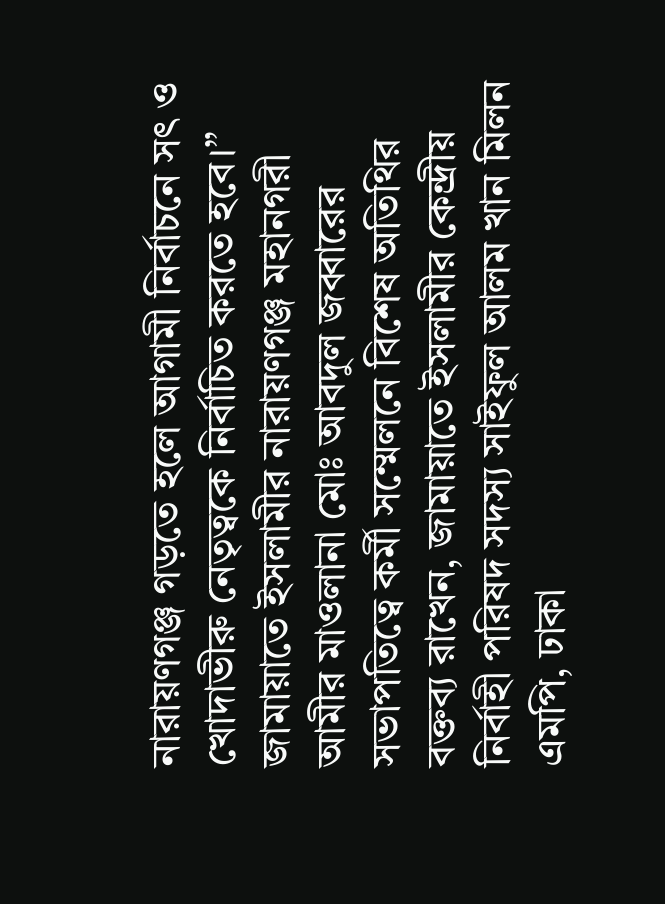নারায়ণগঞ্জ গড়তে হলে আগামী নির্বাচনে সৎ ও খোদাভীরু নেতৃত্বকে নির্বাচিত করতে হবে।”
জামায়াতে ইসলামীর নারায়ণগঞ্জ মহানগরী আমীর মাওলানা মোঃ আবদুল জব্বারের সভাপতিত্বে কর্মী সম্মেলনে বিশেষ অতিথির বক্তব্য রাখেন, জামায়াতে ইসলামীর কেন্দ্রীয় নির্বাহী পরিষদ সদস্য সাইফুল আলম খান মিলন এমপি, ঢাকা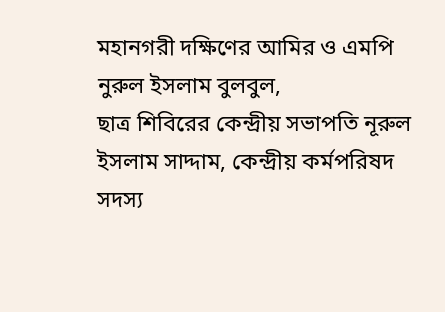মহানগরী দক্ষিণের আমির ও এমপি নুরুল ইসলাম বুলবুল,
ছাত্র শিবিরের কেন্দ্রীয় সভাপতি নূরুল ইসলাম সাদ্দাম, কেন্দ্রীয় কর্মপরিষদ সদস্য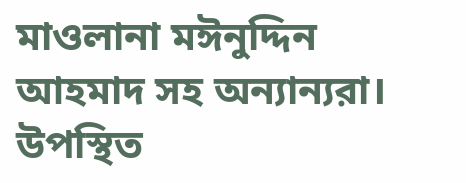মাওলানা মঈনুদ্দিন আহমাদ সহ অন্যান্যরা। উপস্থিত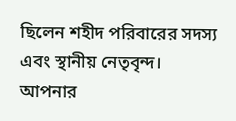ছিলেন শহীদ পরিবারের সদস্য এবং স্থানীয় নেতৃবৃন্দ।
আপনার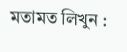মতামত লিখুন :